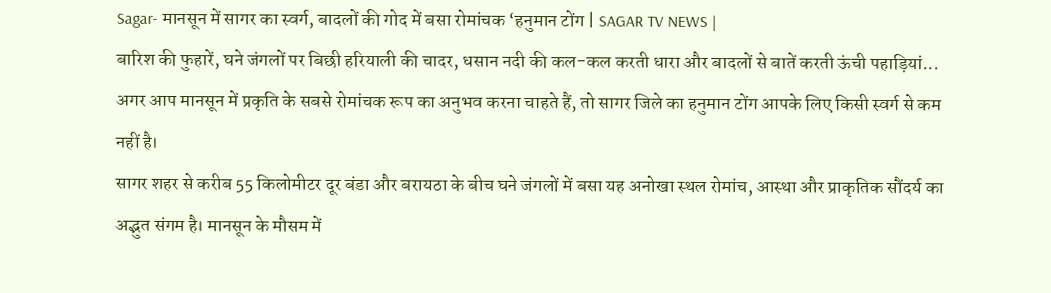Sagar- मानसून में सागर का स्वर्ग, बादलों की गोद में बसा रोमांचक ‘हनुमान टोंग | SAGAR TV NEWS |
बारिश की फुहारें, घने जंगलों पर बिछी हरियाली की चादर, धसान नदी की कल-कल करती धारा और बादलों से बातें करती ऊंची पहाड़ियां... अगर आप मानसून में प्रकृति के सबसे रोमांचक रूप का अनुभव करना चाहते हैं, तो सागर जिले का हनुमान टोंग आपके लिए किसी स्वर्ग से कम नहीं है।
सागर शहर से करीब 55 किलोमीटर दूर बंडा और बरायठा के बीच घने जंगलों में बसा यह अनोखा स्थल रोमांच, आस्था और प्राकृतिक सौंदर्य का अद्भुत संगम है। मानसून के मौसम में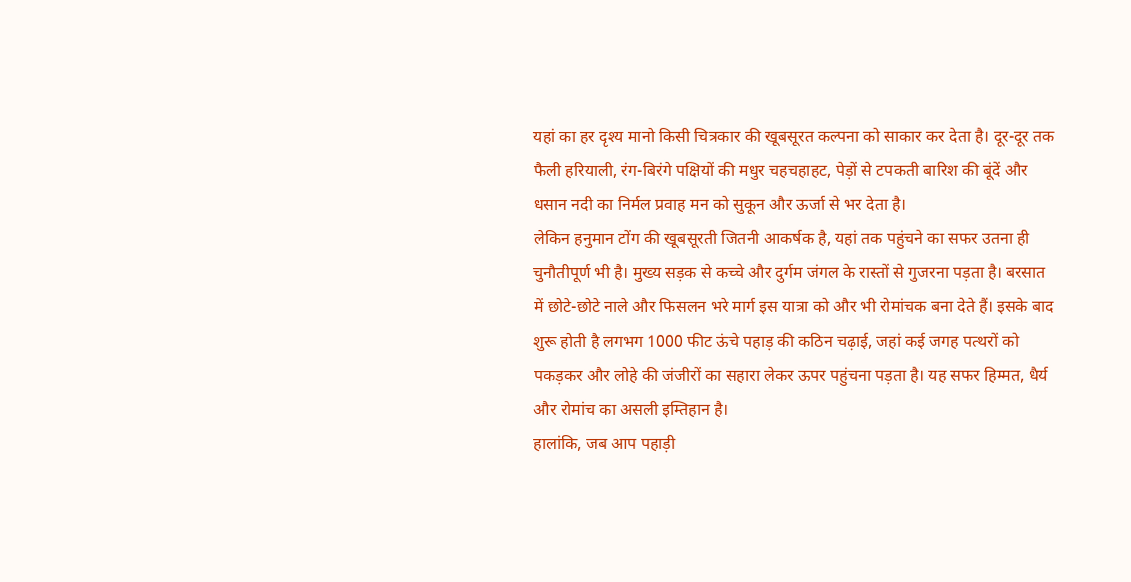यहां का हर दृश्य मानो किसी चित्रकार की खूबसूरत कल्पना को साकार कर देता है। दूर-दूर तक फैली हरियाली, रंग-बिरंगे पक्षियों की मधुर चहचहाहट, पेड़ों से टपकती बारिश की बूंदें और धसान नदी का निर्मल प्रवाह मन को सुकून और ऊर्जा से भर देता है।
लेकिन हनुमान टोंग की खूबसूरती जितनी आकर्षक है, यहां तक पहुंचने का सफर उतना ही चुनौतीपूर्ण भी है। मुख्य सड़क से कच्चे और दुर्गम जंगल के रास्तों से गुजरना पड़ता है। बरसात में छोटे-छोटे नाले और फिसलन भरे मार्ग इस यात्रा को और भी रोमांचक बना देते हैं। इसके बाद शुरू होती है लगभग 1000 फीट ऊंचे पहाड़ की कठिन चढ़ाई, जहां कई जगह पत्थरों को पकड़कर और लोहे की जंजीरों का सहारा लेकर ऊपर पहुंचना पड़ता है। यह सफर हिम्मत, धैर्य और रोमांच का असली इम्तिहान है।
हालांकि, जब आप पहाड़ी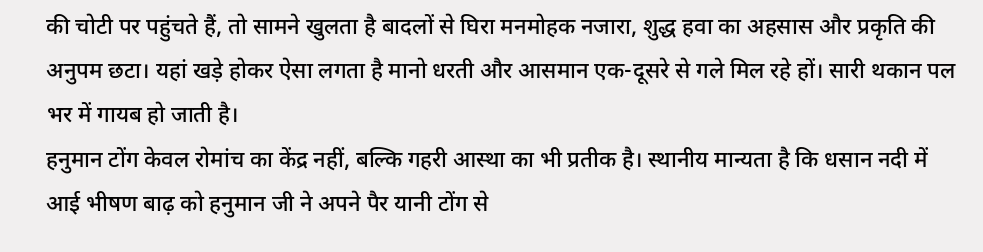की चोटी पर पहुंचते हैं, तो सामने खुलता है बादलों से घिरा मनमोहक नजारा, शुद्ध हवा का अहसास और प्रकृति की अनुपम छटा। यहां खड़े होकर ऐसा लगता है मानो धरती और आसमान एक-दूसरे से गले मिल रहे हों। सारी थकान पल भर में गायब हो जाती है।
हनुमान टोंग केवल रोमांच का केंद्र नहीं, बल्कि गहरी आस्था का भी प्रतीक है। स्थानीय मान्यता है कि धसान नदी में आई भीषण बाढ़ को हनुमान जी ने अपने पैर यानी टोंग से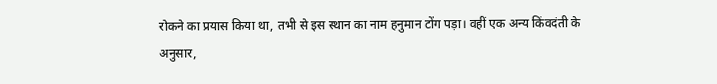रोकने का प्रयास किया था, तभी से इस स्थान का नाम हनुमान टोंग पड़ा। वहीं एक अन्य किंवदंती के अनुसार,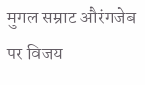मुगल सम्राट औरंगजेब पर विजय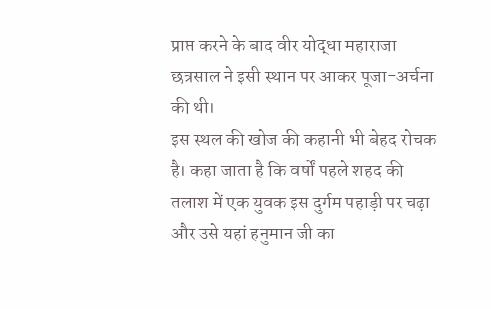प्राप्त करने के बाद वीर योद्धा महाराजा छत्रसाल ने इसी स्थान पर आकर पूजा-अर्चना की थी।
इस स्थल की खोज की कहानी भी बेहद रोचक है। कहा जाता है कि वर्षों पहले शहद की तलाश में एक युवक इस दुर्गम पहाड़ी पर चढ़ा और उसे यहां हनुमान जी का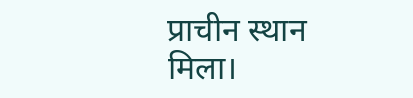प्राचीन स्थान मिला।